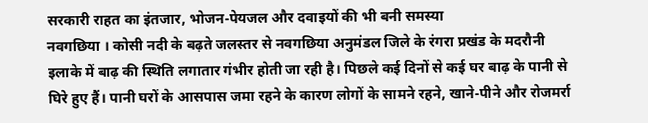सरकारी राहत का इंतजार, भोजन-पेयजल और दवाइयों की भी बनी समस्या
नवगछिया । कोसी नदी के बढ़ते जलस्तर से नवगछिया अनुमंडल जिले के रंगरा प्रखंड के मदरौनी इलाके में बाढ़ की स्थिति लगातार गंभीर होती जा रही है। पिछले कई दिनों से कई घर बाढ़ के पानी से घिरे हुए हैं। पानी घरों के आसपास जमा रहने के कारण लोगों के सामने रहने, खाने-पीने और रोजमर्रा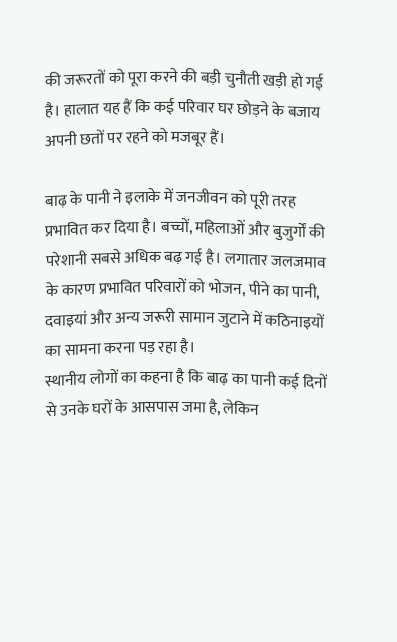की जरूरतों को पूरा करने की बड़ी चुनौती खड़ी हो गई है। हालात यह हैं कि कई परिवार घर छोड़ने के बजाय अपनी छतों पर रहने को मजबूर हैं।

बाढ़ के पानी ने इलाके में जनजीवन को पूरी तरह प्रभावित कर दिया है। बच्चों, महिलाओं और बुजुर्गों की परेशानी सबसे अधिक बढ़ गई है। लगातार जलजमाव के कारण प्रभावित परिवारों को भोजन, पीने का पानी, दवाइयां और अन्य जरूरी सामान जुटाने में कठिनाइयों का सामना करना पड़ रहा है।
स्थानीय लोगों का कहना है कि बाढ़ का पानी कई दिनों से उनके घरों के आसपास जमा है, लेकिन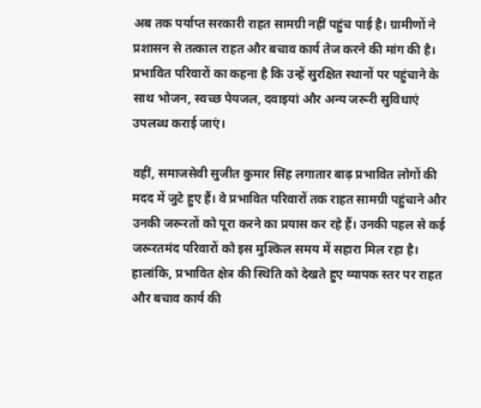अब तक पर्याप्त सरकारी राहत सामग्री नहीं पहुंच पाई है। ग्रामीणों ने प्रशासन से तत्काल राहत और बचाव कार्य तेज करने की मांग की है। प्रभावित परिवारों का कहना है कि उन्हें सुरक्षित स्थानों पर पहुंचाने के साथ भोजन, स्वच्छ पेयजल, दवाइयां और अन्य जरूरी सुविधाएं उपलब्ध कराई जाएं।

वहीं, समाजसेवी सुजीत कुमार सिंह लगातार बाढ़ प्रभावित लोगों की मदद में जुटे हुए हैं। वे प्रभावित परिवारों तक राहत सामग्री पहुंचाने और उनकी जरूरतों को पूरा करने का प्रयास कर रहे हैं। उनकी पहल से कई जरूरतमंद परिवारों को इस मुश्किल समय में सहारा मिल रहा है।
हालांकि, प्रभावित क्षेत्र की स्थिति को देखते हुए व्यापक स्तर पर राहत और बचाव कार्य की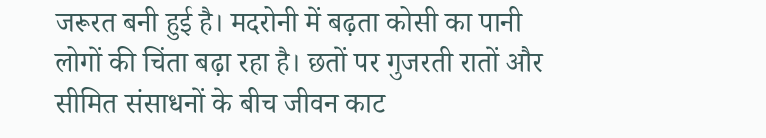जरूरत बनी हुई है। मदरोनी में बढ़ता कोसी का पानी लोगों की चिंता बढ़ा रहा है। छतों पर गुजरती रातों और सीमित संसाधनों के बीच जीवन काट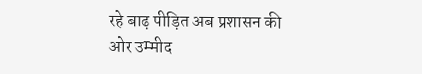रहे बाढ़ पीड़ित अब प्रशासन की ओर उम्मीद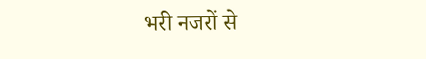भरी नजरों से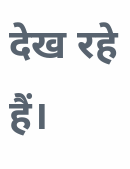देख रहे हैं।